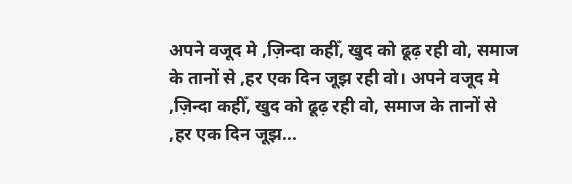अपने वजूद मे ,ज़िन्दा कहीँ, खुद को ढूढ़ रही वो, समाज के तानों से ,हर एक दिन जूझ रही वो। अपने वजूद मे ,ज़िन्दा कहीँ, खुद को ढूढ़ रही वो, समाज के तानों से ,हर एक दिन जूझ...